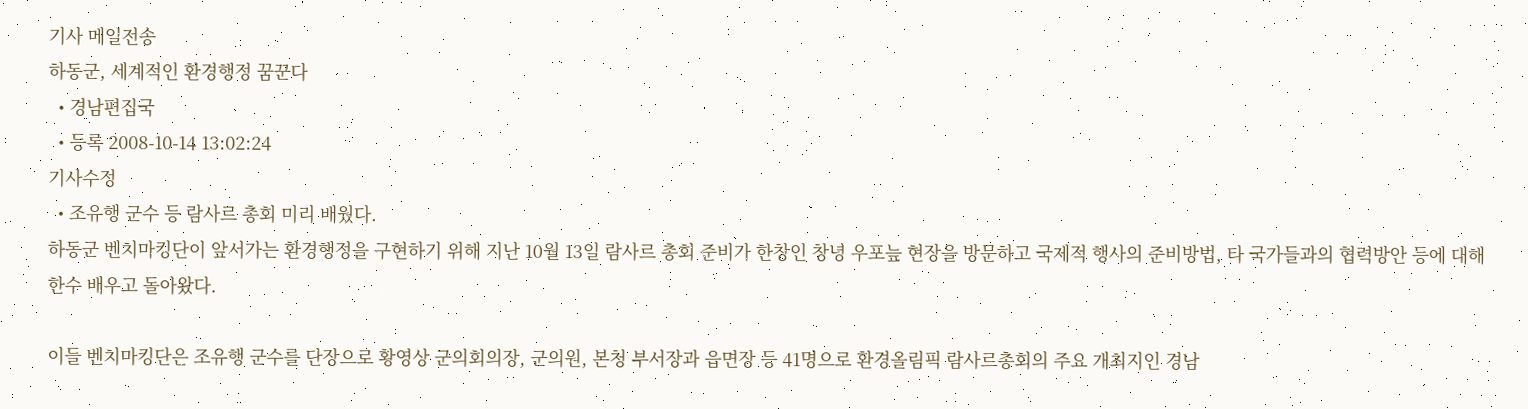기사 메일전송
하동군, 세계적인 환경행정 꿈꾼다
  • 경남편집국
  • 등록 2008-10-14 13:02:24
기사수정
  • 조유행 군수 등 람사르 총회 미리 배웠다.
하동군 벤치마킹단이 앞서가는 환경행정을 구현하기 위해 지난 10월 13일 람사르 총회 준비가 한창인 창녕 우포늪 현장을 방문하고 국제적 행사의 준비방법, 타 국가들과의 협력방안 등에 대해 한수 배우고 돌아왔다.

이들 벤치마킹단은 조유행 군수를 단장으로 황영상 군의회의장, 군의원, 본청 부서장과 읍면장 등 41명으로 환경올림픽 람사르총회의 주요 개최지인 경남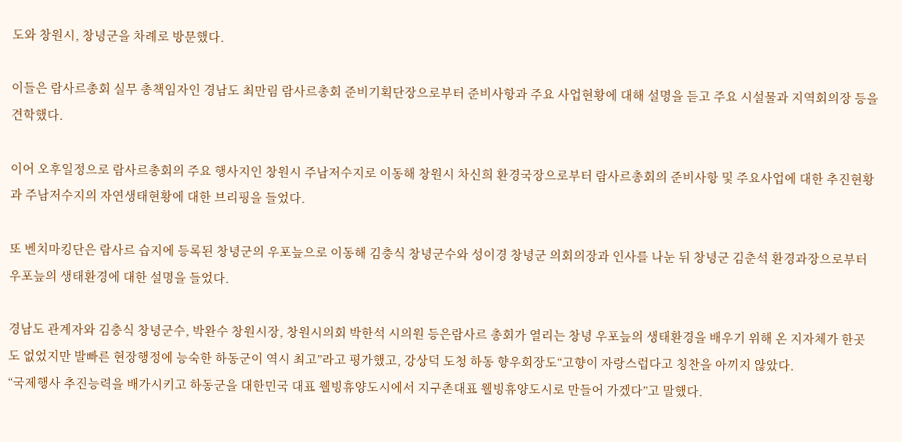도와 창원시, 창녕군을 차례로 방문했다.

이들은 람사르총회 실무 총책임자인 경남도 최만림 람사르총회 준비기획단장으로부터 준비사항과 주요 사업현황에 대해 설명을 듣고 주요 시설물과 지역회의장 등을 견학했다.

이어 오후일정으로 람사르총회의 주요 행사지인 창원시 주남저수지로 이동해 창원시 차신희 환경국장으로부터 람사르총회의 준비사항 및 주요사업에 대한 추진현황과 주남저수지의 자연생태현황에 대한 브리핑을 들었다.

또 벤치마킹단은 람사르 습지에 등록된 창녕군의 우포늪으로 이동해 김충식 창녕군수와 성이경 창녕군 의회의장과 인사를 나눈 뒤 창녕군 김춘석 환경과장으로부터 우포늪의 생태환경에 대한 설명을 들었다.

경남도 관계자와 김충식 창녕군수, 박완수 창원시장, 창원시의회 박한석 시의원 등은람사르 총회가 열리는 창녕 우포늪의 생태환경을 배우기 위해 온 지자체가 한곳도 없었지만 발빠른 현장행정에 능숙한 하동군이 역시 최고”라고 평가했고, 강상덕 도청 하동 향우회장도“고향이 자랑스럽다고 칭찬을 아끼지 않았다.
“국제행사 추진능력을 배가시키고 하동군을 대한민국 대표 웰빙휴양도시에서 지구촌대표 웰빙휴양도시로 만들어 가겠다”고 말했다.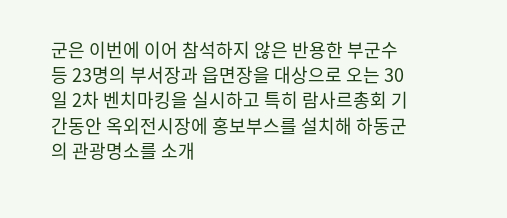군은 이번에 이어 참석하지 않은 반용한 부군수 등 23명의 부서장과 읍면장을 대상으로 오는 30일 2차 벤치마킹을 실시하고 특히 람사르총회 기간동안 옥외전시장에 홍보부스를 설치해 하동군의 관광명소를 소개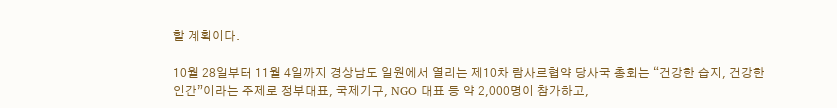할 계획이다.

10월 28일부터 11월 4일까지 경상남도 일원에서 열리는 제10차 람사르협약 당사국 총회는 “건강한 습지, 건강한 인간”이라는 주제로 정부대표, 국제기구, NGO 대표 등 약 2,000명이 참가하고,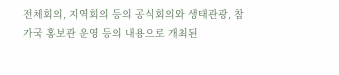전체회의, 지역회의 등의 공식회의와 생태관광, 참가국 홍보관 운영 등의 내용으로 개최된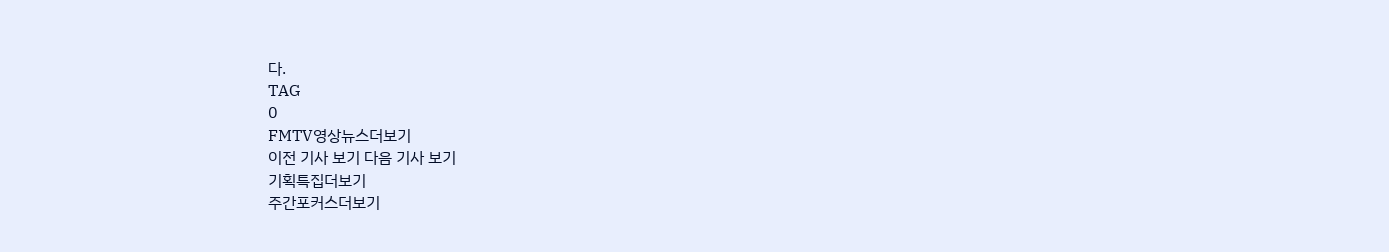다.
TAG
0
FMTV영상뉴스더보기
이전 기사 보기 다음 기사 보기
기획특집더보기
주간포커스더보기